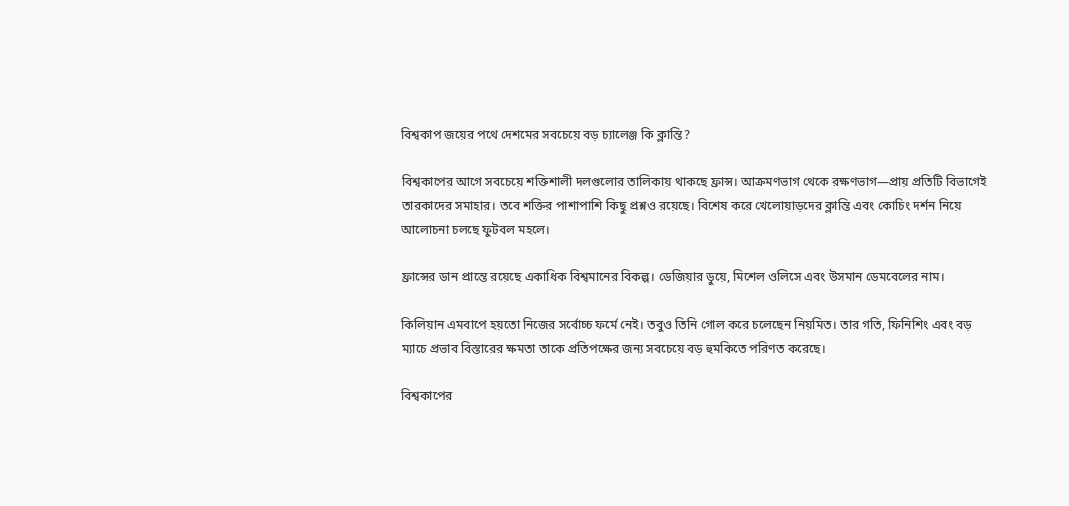বিশ্বকাপ জয়ের পথে দেশমের সবচেয়ে বড় চ্যালেঞ্জ কি ক্লান্তি?

বিশ্বকাপের আগে সবচেয়ে শক্তিশালী দলগুলোর তালিকায় থাকছে ফ্রান্স। আক্রমণভাগ থেকে রক্ষণভাগ—প্রায় প্রতিটি বিভাগেই তারকাদের সমাহার। তবে শক্তির পাশাপাশি কিছু প্রশ্নও রয়েছে। বিশেষ করে খেলোয়াড়দের ক্লান্তি এবং কোচিং দর্শন নিয়ে আলোচনা চলছে ফুটবল মহলে।

ফ্রান্সের ডান প্রান্তে রয়েছে একাধিক বিশ্বমানের বিকল্প। ডেজিয়ার ডুয়ে, মিশেল ওলিসে এবং উসমান ডেমবেলের নাম।

কিলিয়ান এমবাপে হয়তো নিজের সর্বোচ্চ ফর্মে নেই। তবুও তিনি গোল করে চলেছেন নিয়মিত। তার গতি, ফিনিশিং এবং বড় ম্যাচে প্রভাব বিস্তারের ক্ষমতা তাকে প্রতিপক্ষের জন্য সবচেয়ে বড় হুমকিতে পরিণত করেছে।

বিশ্বকাপের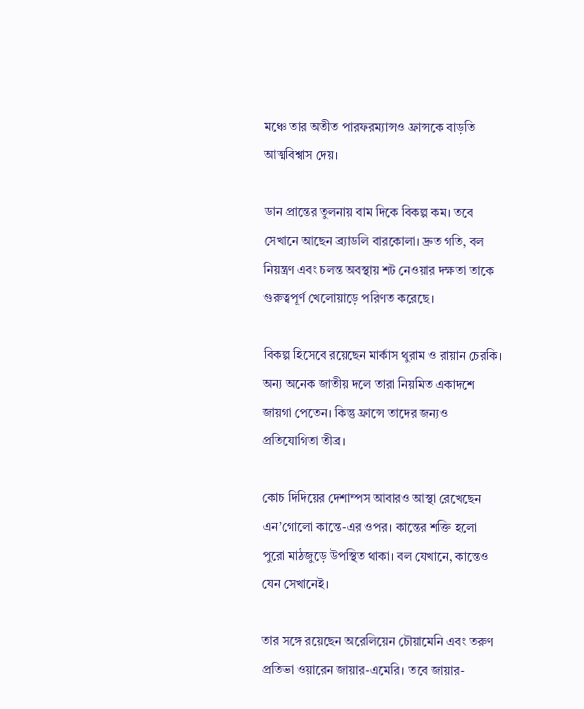মঞ্চে তার অতীত পারফরম্যান্সও ফ্রান্সকে বাড়তি আত্মবিশ্বাস দেয়।

ডান প্রান্তের তুলনায় বাম দিকে বিকল্প কম। তবে সেখানে আছেন ব্র্যাডলি বারকোলা। দ্রুত গতি, বল নিয়ন্ত্রণ এবং চলন্ত অবস্থায় শট নেওয়ার দক্ষতা তাকে গুরুত্বপূর্ণ খেলোয়াড়ে পরিণত করেছে।

বিকল্প হিসেবে রয়েছেন মার্কাস থুরাম ও রায়ান চেরকি। অন্য অনেক জাতীয় দলে তারা নিয়মিত একাদশে জায়গা পেতেন। কিন্তু ফ্রান্সে তাদের জন্যও প্রতিযোগিতা তীব্র।

কোচ দিদিয়ের দেশাম্পস আবারও আস্থা রেখেছেন এন’গোলো কান্তে-এর ওপর। কান্তের শক্তি হলো পুরো মাঠজুড়ে উপস্থিত থাকা। বল যেখানে, কান্তেও যেন সেখানেই।

তার সঙ্গে রয়েছেন অরেলিয়েন চৌয়ামেনি এবং তরুণ প্রতিভা ওয়ারেন জায়ার-এমেরি। তবে জায়ার-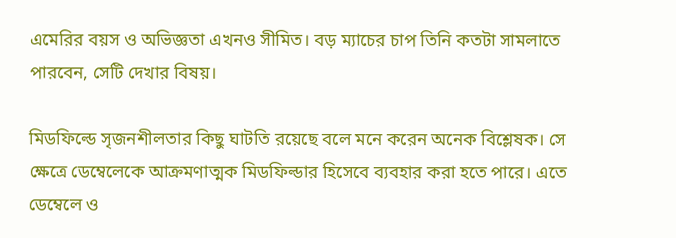এমেরির বয়স ও অভিজ্ঞতা এখনও সীমিত। বড় ম্যাচের চাপ তিনি কতটা সামলাতে পারবেন, সেটি দেখার বিষয়।

মিডফিল্ডে সৃজনশীলতার কিছু ঘাটতি রয়েছে বলে মনে করেন অনেক বিশ্লেষক। সে ক্ষেত্রে ডেম্বেলেকে আক্রমণাত্মক মিডফিল্ডার হিসেবে ব্যবহার করা হতে পারে। এতে ডেম্বেলে ও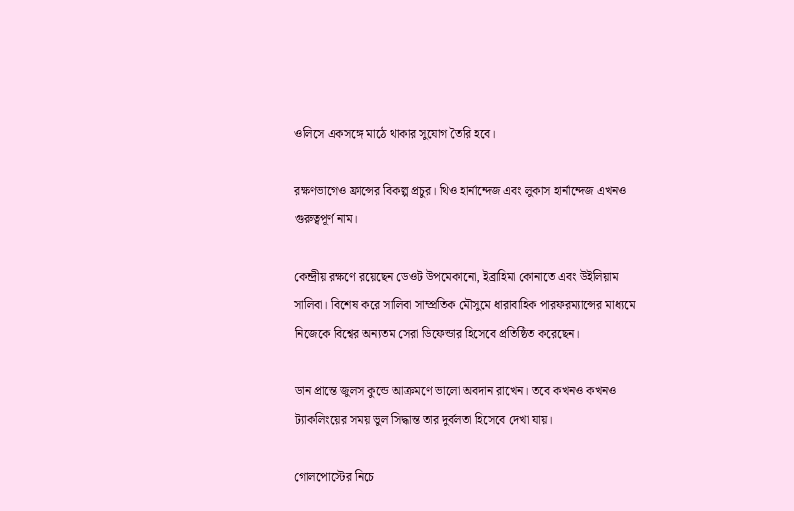ওলিসে একসঙ্গে মাঠে থাকার সুযোগ তৈরি হবে।

রক্ষণভাগেও ফ্রান্সের বিকল্প প্রচুর। থিও হার্নান্দেজ এবং লুকাস হার্নান্দেজ এখনও গুরুত্বপূর্ণ নাম।

কেন্দ্রীয় রক্ষণে রয়েছেন ডেওট উপমেকানো, ইব্রাহিমা কোনাতে এবং উইলিয়াম সালিবা। বিশেষ করে সালিবা সাম্প্রতিক মৌসুমে ধারাবাহিক পারফরম্যান্সের মাধ্যমে নিজেকে বিশ্বের অন্যতম সেরা ডিফেন্ডার হিসেবে প্রতিষ্ঠিত করেছেন।

ডান প্রান্তে জুলস কুন্ডে আক্রমণে ভালো অবদান রাখেন। তবে কখনও কখনও ট্যাকলিংয়ের সময় ভুল সিদ্ধান্ত তার দুর্বলতা হিসেবে দেখা যায়।

গোলপোস্টের নিচে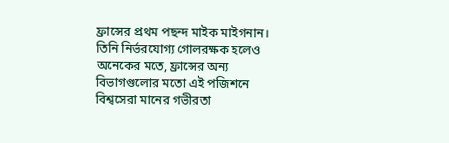ফ্রান্সের প্রথম পছন্দ মাইক মাইগনান। তিনি নির্ভরযোগ্য গোলরক্ষক হলেও অনেকের মতে, ফ্রান্সের অন্য বিভাগগুলোর মতো এই পজিশনে বিশ্বসেরা মানের গভীরতা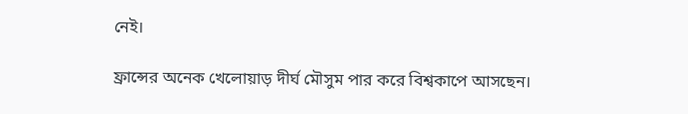নেই।

ফ্রান্সের অনেক খেলোয়াড় দীর্ঘ মৌসুম পার করে বিশ্বকাপে আসছেন।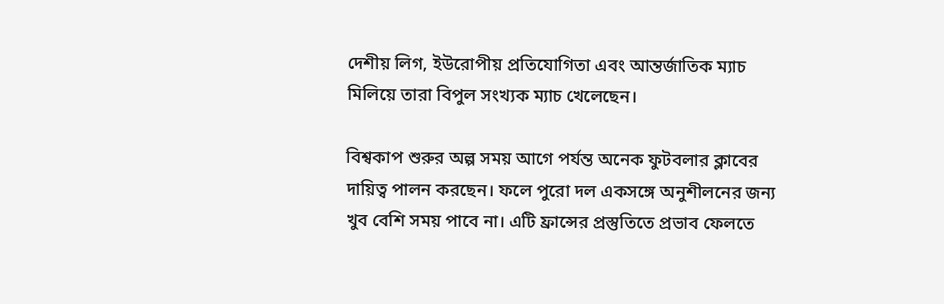দেশীয় লিগ, ইউরোপীয় প্রতিযোগিতা এবং আন্তর্জাতিক ম্যাচ মিলিয়ে তারা বিপুল সংখ্যক ম্যাচ খেলেছেন।

বিশ্বকাপ শুরুর অল্প সময় আগে পর্যন্ত অনেক ফুটবলার ক্লাবের দায়িত্ব পালন করছেন। ফলে পুরো দল একসঙ্গে অনুশীলনের জন্য খুব বেশি সময় পাবে না। এটি ফ্রান্সের প্রস্তুতিতে প্রভাব ফেলতে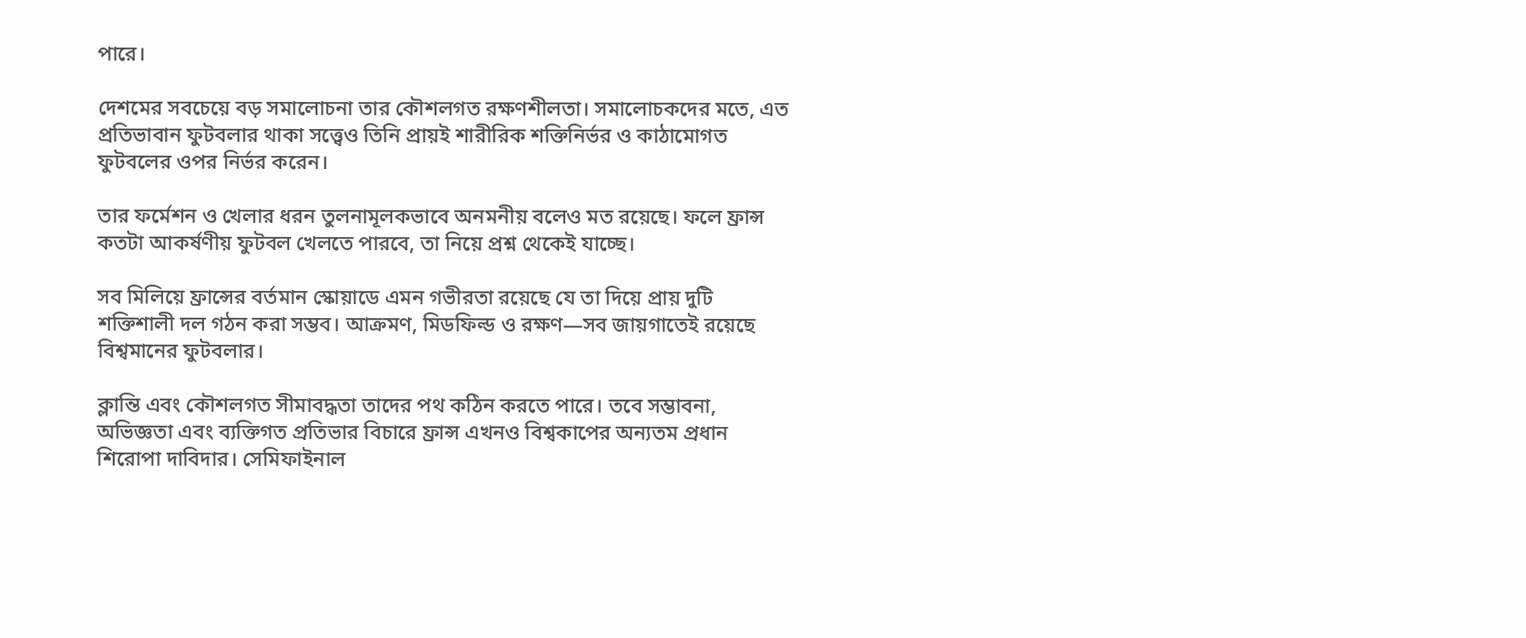পারে।

দেশমের সবচেয়ে বড় সমালোচনা তার কৌশলগত রক্ষণশীলতা। সমালোচকদের মতে, এত প্রতিভাবান ফুটবলার থাকা সত্ত্বেও তিনি প্রায়ই শারীরিক শক্তিনির্ভর ও কাঠামোগত ফুটবলের ওপর নির্ভর করেন।

তার ফর্মেশন ও খেলার ধরন তুলনামূলকভাবে অনমনীয় বলেও মত রয়েছে। ফলে ফ্রান্স কতটা আকর্ষণীয় ফুটবল খেলতে পারবে, তা নিয়ে প্রশ্ন থেকেই যাচ্ছে।

সব মিলিয়ে ফ্রান্সের বর্তমান স্কোয়াডে এমন গভীরতা রয়েছে যে তা দিয়ে প্রায় দুটি শক্তিশালী দল গঠন করা সম্ভব। আক্রমণ, মিডফিল্ড ও রক্ষণ—সব জায়গাতেই রয়েছে বিশ্বমানের ফুটবলার।

ক্লান্তি এবং কৌশলগত সীমাবদ্ধতা তাদের পথ কঠিন করতে পারে। তবে সম্ভাবনা, অভিজ্ঞতা এবং ব্যক্তিগত প্রতিভার বিচারে ফ্রান্স এখনও বিশ্বকাপের অন্যতম প্রধান শিরোপা দাবিদার। সেমিফাইনাল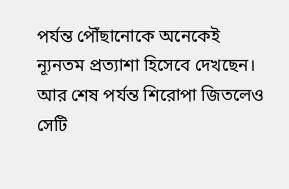পর্যন্ত পৌঁছানোকে অনেকেই ন্যূনতম প্রত্যাশা হিসেবে দেখছেন। আর শেষ পর্যন্ত শিরোপা জিতলেও সেটি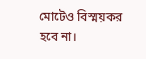মোটেও বিস্ময়কর হবে না।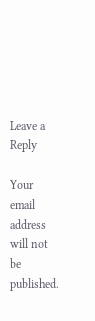Leave a Reply

Your email address will not be published.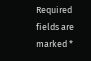Required fields are marked *